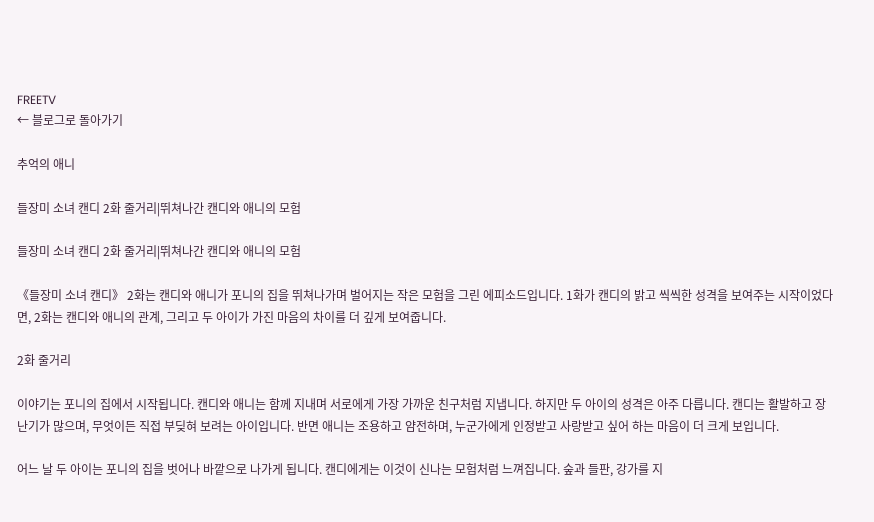FREETV
← 블로그로 돌아가기

추억의 애니

들장미 소녀 캔디 2화 줄거리|뛰쳐나간 캔디와 애니의 모험

들장미 소녀 캔디 2화 줄거리|뛰쳐나간 캔디와 애니의 모험

《들장미 소녀 캔디》 2화는 캔디와 애니가 포니의 집을 뛰쳐나가며 벌어지는 작은 모험을 그린 에피소드입니다. 1화가 캔디의 밝고 씩씩한 성격을 보여주는 시작이었다면, 2화는 캔디와 애니의 관계, 그리고 두 아이가 가진 마음의 차이를 더 깊게 보여줍니다.

2화 줄거리

이야기는 포니의 집에서 시작됩니다. 캔디와 애니는 함께 지내며 서로에게 가장 가까운 친구처럼 지냅니다. 하지만 두 아이의 성격은 아주 다릅니다. 캔디는 활발하고 장난기가 많으며, 무엇이든 직접 부딪혀 보려는 아이입니다. 반면 애니는 조용하고 얌전하며, 누군가에게 인정받고 사랑받고 싶어 하는 마음이 더 크게 보입니다.

어느 날 두 아이는 포니의 집을 벗어나 바깥으로 나가게 됩니다. 캔디에게는 이것이 신나는 모험처럼 느껴집니다. 숲과 들판, 강가를 지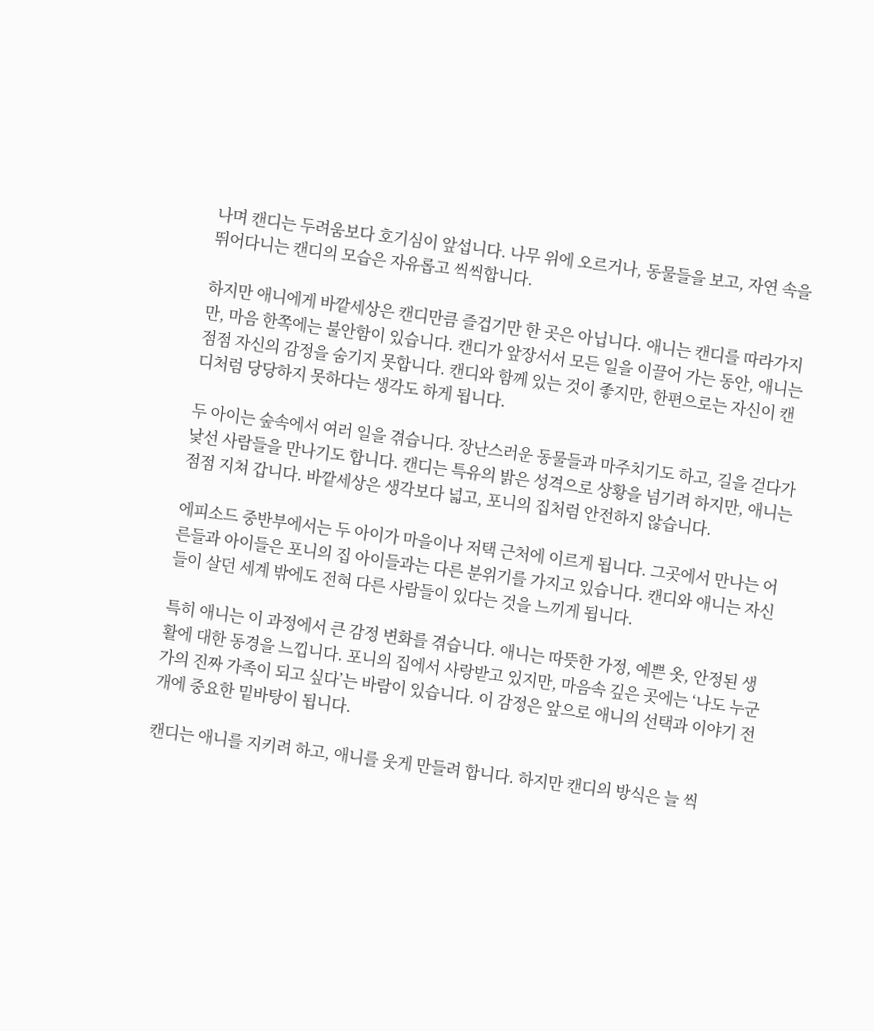나며 캔디는 두려움보다 호기심이 앞섭니다. 나무 위에 오르거나, 동물들을 보고, 자연 속을 뛰어다니는 캔디의 모습은 자유롭고 씩씩합니다.

하지만 애니에게 바깥세상은 캔디만큼 즐겁기만 한 곳은 아닙니다. 애니는 캔디를 따라가지만, 마음 한쪽에는 불안함이 있습니다. 캔디가 앞장서서 모든 일을 이끌어 가는 동안, 애니는 점점 자신의 감정을 숨기지 못합니다. 캔디와 함께 있는 것이 좋지만, 한편으로는 자신이 캔디처럼 당당하지 못하다는 생각도 하게 됩니다.

두 아이는 숲속에서 여러 일을 겪습니다. 장난스러운 동물들과 마주치기도 하고, 길을 걷다가 낯선 사람들을 만나기도 합니다. 캔디는 특유의 밝은 성격으로 상황을 넘기려 하지만, 애니는 점점 지쳐 갑니다. 바깥세상은 생각보다 넓고, 포니의 집처럼 안전하지 않습니다.

에피소드 중반부에서는 두 아이가 마을이나 저택 근처에 이르게 됩니다. 그곳에서 만나는 어른들과 아이들은 포니의 집 아이들과는 다른 분위기를 가지고 있습니다. 캔디와 애니는 자신들이 살던 세계 밖에도 전혀 다른 사람들이 있다는 것을 느끼게 됩니다.

특히 애니는 이 과정에서 큰 감정 변화를 겪습니다. 애니는 따뜻한 가정, 예쁜 옷, 안정된 생활에 대한 동경을 느낍니다. 포니의 집에서 사랑받고 있지만, 마음속 깊은 곳에는 ‘나도 누군가의 진짜 가족이 되고 싶다’는 바람이 있습니다. 이 감정은 앞으로 애니의 선택과 이야기 전개에 중요한 밑바탕이 됩니다.

캔디는 애니를 지키려 하고, 애니를 웃게 만들려 합니다. 하지만 캔디의 방식은 늘 씩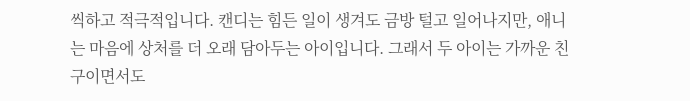씩하고 적극적입니다. 캔디는 힘든 일이 생겨도 금방 털고 일어나지만, 애니는 마음에 상처를 더 오래 담아두는 아이입니다. 그래서 두 아이는 가까운 친구이면서도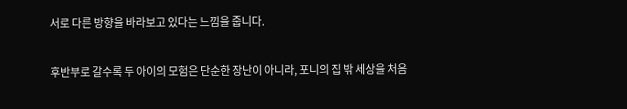서로 다른 방향을 바라보고 있다는 느낌을 줍니다.

후반부로 갈수록 두 아이의 모험은 단순한 장난이 아니라, 포니의 집 밖 세상을 처음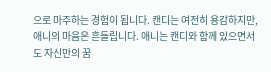으로 마주하는 경험이 됩니다. 캔디는 여전히 용감하지만, 애니의 마음은 흔들립니다. 애니는 캔디와 함께 있으면서도 자신만의 꿈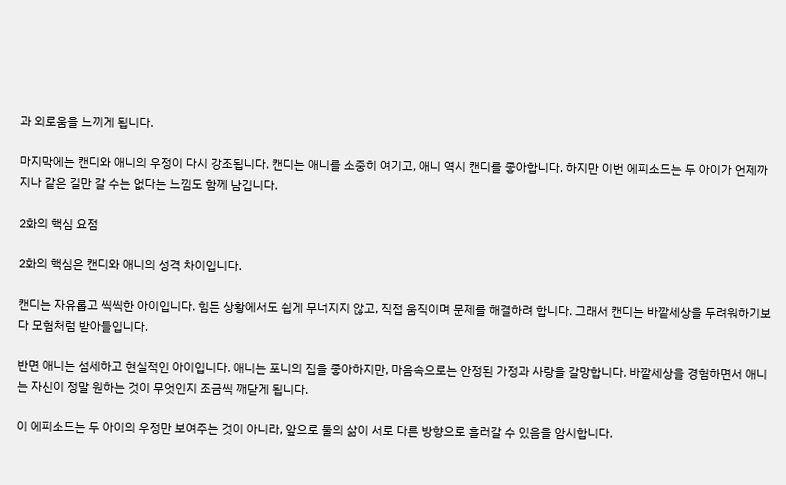과 외로움을 느끼게 됩니다.

마지막에는 캔디와 애니의 우정이 다시 강조됩니다. 캔디는 애니를 소중히 여기고, 애니 역시 캔디를 좋아합니다. 하지만 이번 에피소드는 두 아이가 언제까지나 같은 길만 갈 수는 없다는 느낌도 함께 남깁니다.

2화의 핵심 요점

2화의 핵심은 캔디와 애니의 성격 차이입니다.

캔디는 자유롭고 씩씩한 아이입니다. 힘든 상황에서도 쉽게 무너지지 않고, 직접 움직이며 문제를 해결하려 합니다. 그래서 캔디는 바깥세상을 두려워하기보다 모험처럼 받아들입니다.

반면 애니는 섬세하고 현실적인 아이입니다. 애니는 포니의 집을 좋아하지만, 마음속으로는 안정된 가정과 사랑을 갈망합니다. 바깥세상을 경험하면서 애니는 자신이 정말 원하는 것이 무엇인지 조금씩 깨닫게 됩니다.

이 에피소드는 두 아이의 우정만 보여주는 것이 아니라, 앞으로 둘의 삶이 서로 다른 방향으로 흘러갈 수 있음을 암시합니다.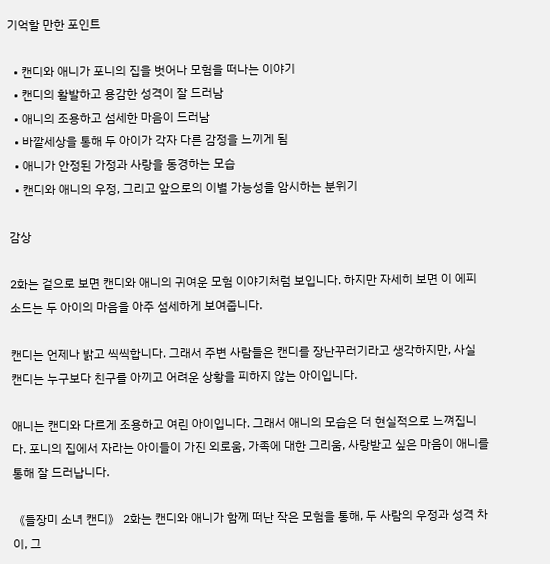기억할 만한 포인트

  • 캔디와 애니가 포니의 집을 벗어나 모험을 떠나는 이야기
  • 캔디의 활발하고 용감한 성격이 잘 드러남
  • 애니의 조용하고 섬세한 마음이 드러남
  • 바깥세상을 통해 두 아이가 각자 다른 감정을 느끼게 됨
  • 애니가 안정된 가정과 사랑을 동경하는 모습
  • 캔디와 애니의 우정, 그리고 앞으로의 이별 가능성을 암시하는 분위기

감상

2화는 겉으로 보면 캔디와 애니의 귀여운 모험 이야기처럼 보입니다. 하지만 자세히 보면 이 에피소드는 두 아이의 마음을 아주 섬세하게 보여줍니다.

캔디는 언제나 밝고 씩씩합니다. 그래서 주변 사람들은 캔디를 장난꾸러기라고 생각하지만, 사실 캔디는 누구보다 친구를 아끼고 어려운 상황을 피하지 않는 아이입니다.

애니는 캔디와 다르게 조용하고 여린 아이입니다. 그래서 애니의 모습은 더 현실적으로 느껴집니다. 포니의 집에서 자라는 아이들이 가진 외로움, 가족에 대한 그리움, 사랑받고 싶은 마음이 애니를 통해 잘 드러납니다.

《들장미 소녀 캔디》 2화는 캔디와 애니가 함께 떠난 작은 모험을 통해, 두 사람의 우정과 성격 차이, 그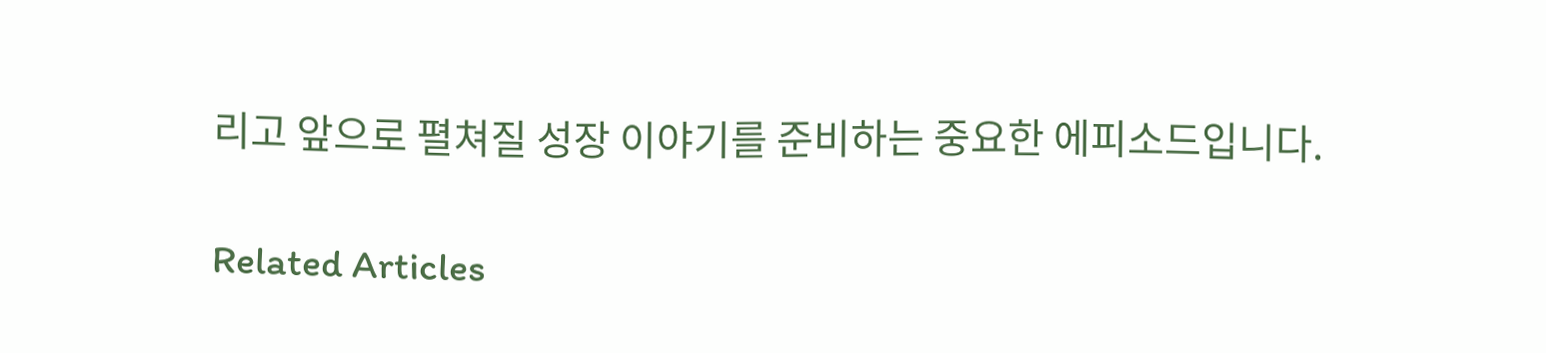리고 앞으로 펼쳐질 성장 이야기를 준비하는 중요한 에피소드입니다.

Related Articles